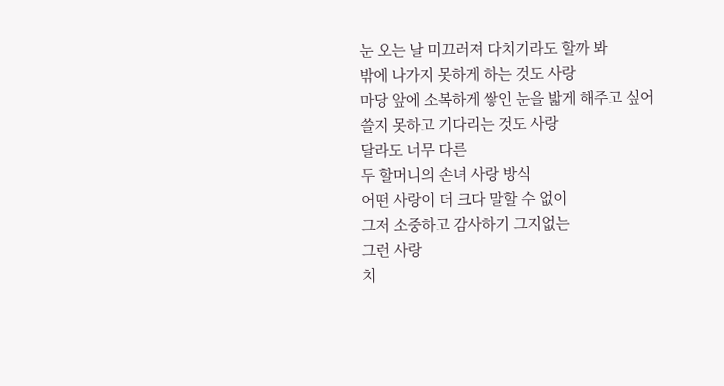눈 오는 날 미끄러져 다치기라도 할까 봐
밖에 나가지 못하게 하는 것도 사랑
마당 앞에 소복하게 쌓인 눈을 밟게 해주고 싶어
쓸지 못하고 기다리는 것도 사랑
달라도 너무 다른
두 할머니의 손녀 사랑 방식
어떤 사랑이 더 크다 말할 수 없이
그저 소중하고 감사하기 그지없는
그런 사랑
치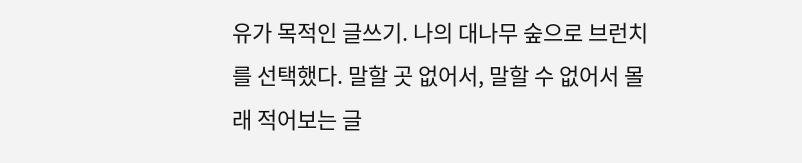유가 목적인 글쓰기. 나의 대나무 숲으로 브런치를 선택했다. 말할 곳 없어서, 말할 수 없어서 몰래 적어보는 글